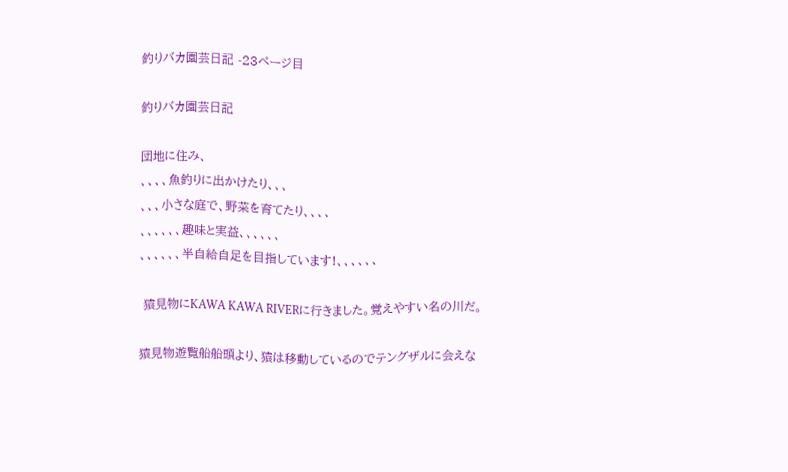釣りバカ園芸日記 -23ページ目

釣りバカ園芸日記

団地に住み、
、、、、魚釣りに出かけたり、、、
、、、小さな庭で、野菜を育てたり、、、、
、、、、、、趣味と実益、、、、、、
、、、、、、半自給自足を目指しています!、、、、、、

 猿見物にKAWA KAWA RIVERに行きました。覚えやすい名の川だ。

猿見物遊覧船船頭より、猿は移動しているのでテングザルに会えな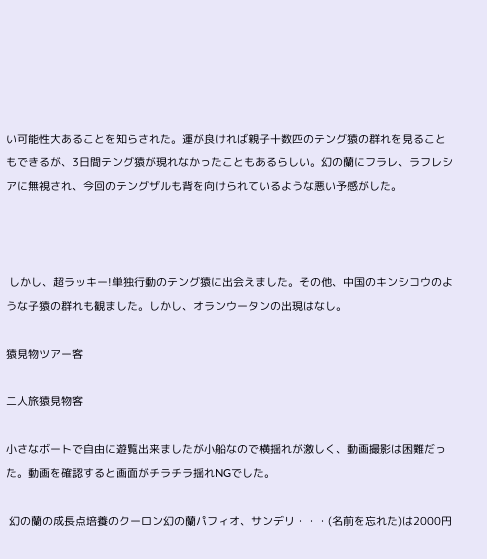い可能性大あることを知らされた。運が良ければ親子十数匹のテング猿の群れを見ることもできるが、3日間テング猿が現れなかったこともあるらしい。幻の蘭にフラレ、ラフレシアに無視され、今回のテングザルも背を向けられているような悪い予感がした。



 しかし、超ラッキー!単独行動のテング猿に出会えました。その他、中国のキンシコウのような子猿の群れも観ました。しかし、オランウータンの出現はなし。

猿見物ツアー客

二人旅猿見物客

小さなボートで自由に遊覧出来ましたが小船なので横揺れが激しく、動画撮影は困難だった。動画を確認すると画面がチラチラ揺れNGでした。

 幻の蘭の成長点培養のクーロン幻の蘭パフィオ、サンデリ・・・(名前を忘れた)は2000円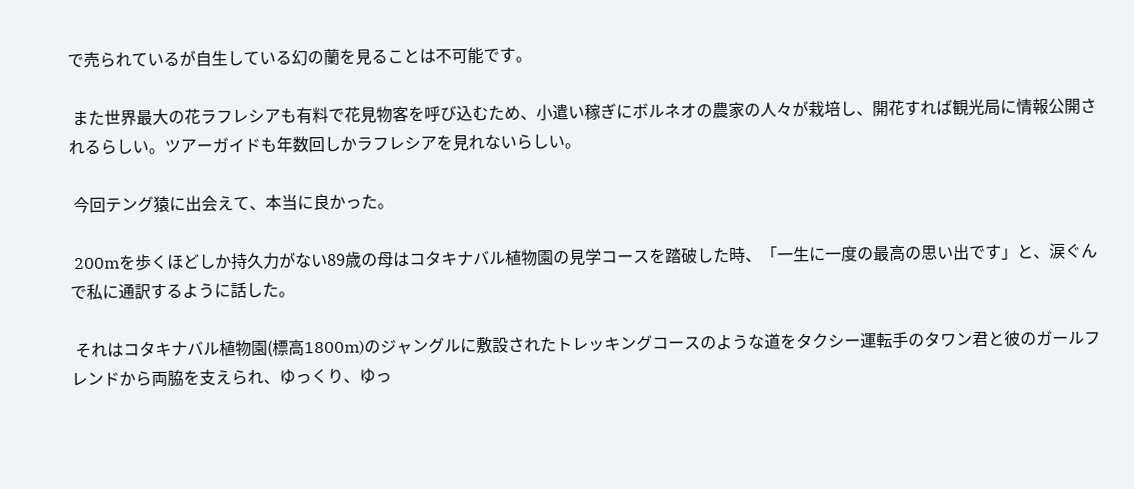で売られているが自生している幻の蘭を見ることは不可能です。

 また世界最大の花ラフレシアも有料で花見物客を呼び込むため、小遣い稼ぎにボルネオの農家の人々が栽培し、開花すれば観光局に情報公開されるらしい。ツアーガイドも年数回しかラフレシアを見れないらしい。

 今回テング猿に出会えて、本当に良かった。

 200mを歩くほどしか持久力がない89歳の母はコタキナバル植物園の見学コースを踏破した時、「一生に一度の最高の思い出です」と、涙ぐんで私に通訳するように話した。

 それはコタキナバル植物園(標高1800m)のジャングルに敷設されたトレッキングコースのような道をタクシー運転手のタワン君と彼のガールフレンドから両脇を支えられ、ゆっくり、ゆっ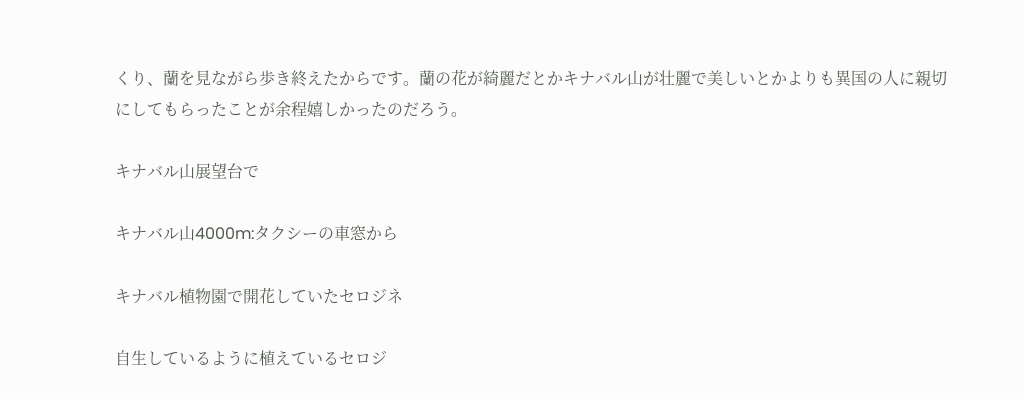くり、蘭を見ながら歩き終えたからです。蘭の花が綺麗だとかキナバル山が壮麗で美しいとかよりも異国の人に親切にしてもらったことが余程嬉しかったのだろう。

キナバル山展望台で

キナバル山4000m:タクシーの車窓から

キナバル植物園で開花していたセロジネ

自生しているように植えているセロジ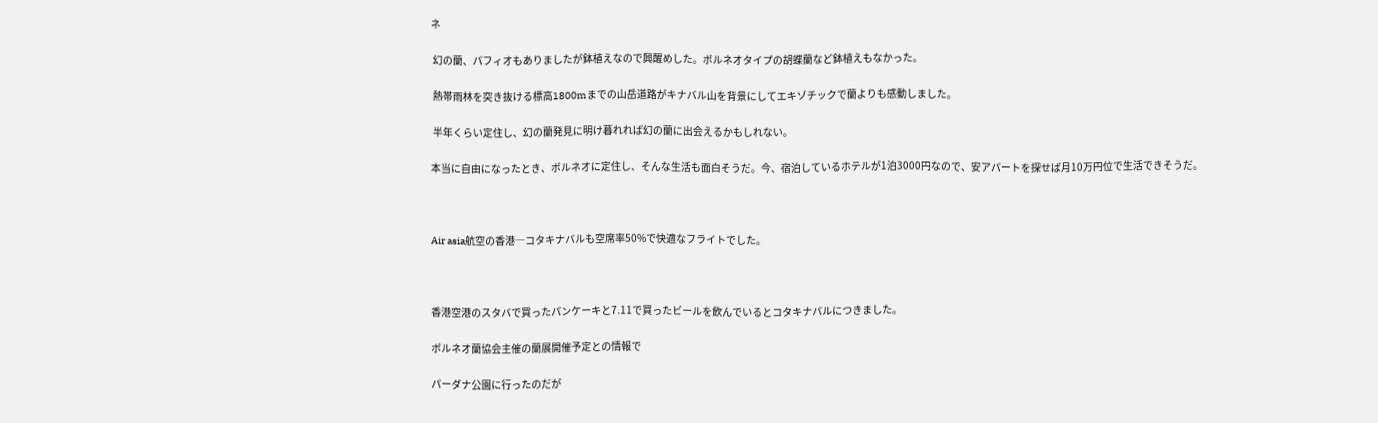ネ

 幻の蘭、パフィオもありましたが鉢植えなので興醒めした。ボルネオタイプの胡蝶蘭など鉢植えもなかった。

 熱帯雨林を突き抜ける標高1800mまでの山岳道路がキナバル山を背景にしてエキゾチックで蘭よりも感動しました。

 半年くらい定住し、幻の蘭発見に明け暮れれば幻の蘭に出会えるかもしれない。

本当に自由になったとき、ボルネオに定住し、そんな生活も面白そうだ。今、宿泊しているホテルが1泊3000円なので、安アパートを探せば月10万円位で生活できそうだ。



Air asia航空の香港―コタキナバルも空席率50%で快適なフライトでした。



香港空港のスタバで買ったパンケーキと7.11で買ったビールを飲んでいるとコタキナバルにつきました。

ボルネオ蘭協会主催の蘭展開催予定との情報で

パーダナ公園に行ったのだが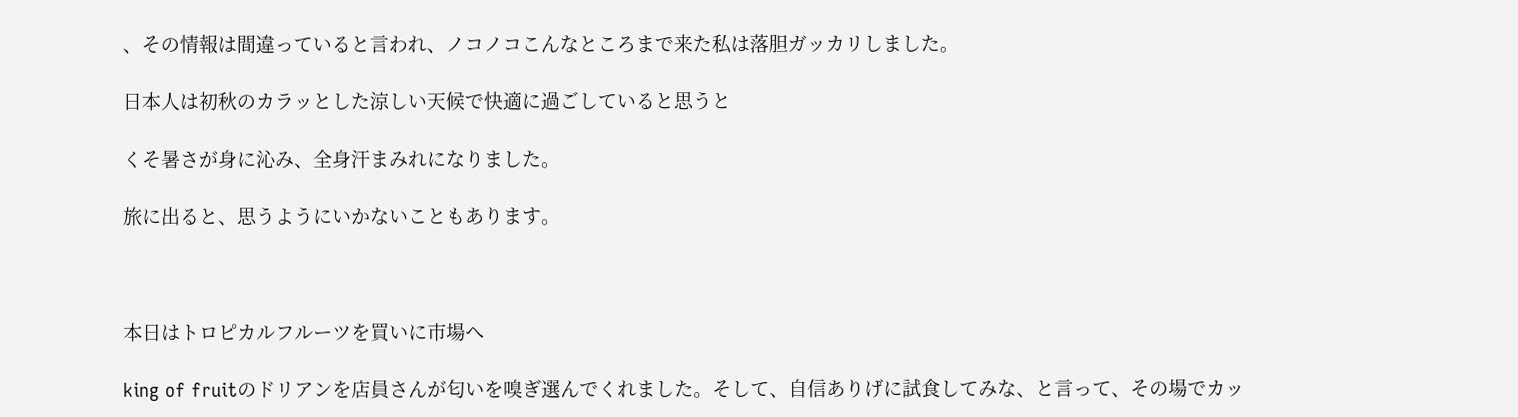、その情報は間違っていると言われ、ノコノコこんなところまで来た私は落胆ガッカリしました。

日本人は初秋のカラッとした涼しい天候で快適に過ごしていると思うと

くそ暑さが身に沁み、全身汗まみれになりました。

旅に出ると、思うようにいかないこともあります。



本日はトロピカルフルーツを買いに市場へ

king of fruitのドリアンを店員さんが匂いを嗅ぎ選んでくれました。そして、自信ありげに試食してみな、と言って、その場でカッ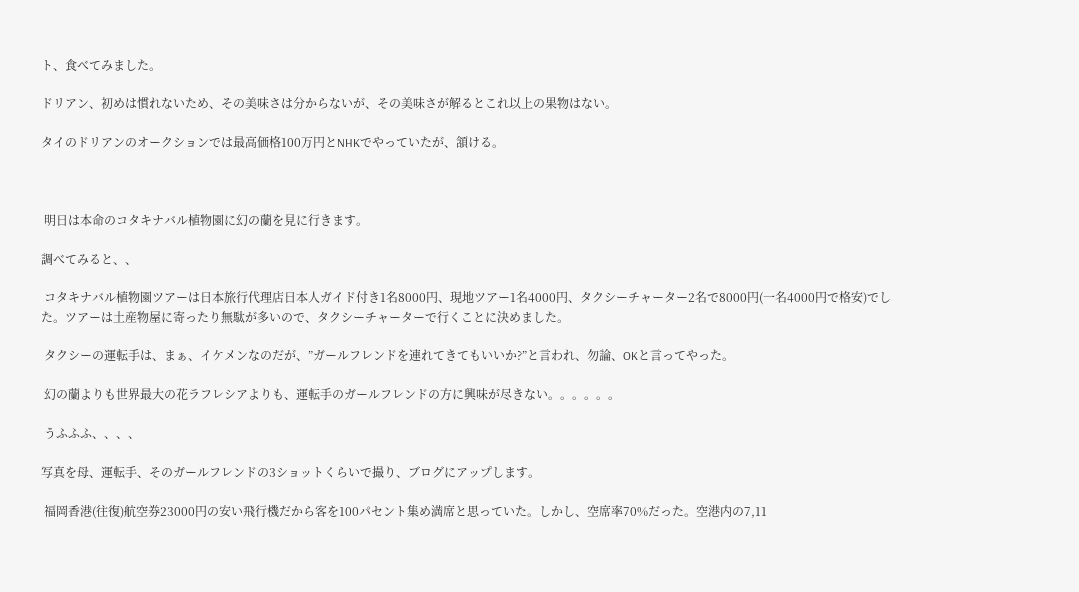ト、食べてみました。

ドリアン、初めは慣れないため、その美味さは分からないが、その美味さが解るとこれ以上の果物はない。

タイのドリアンのオークションでは最高価格100万円とNHKでやっていたが、頷ける。



 明日は本命のコタキナバル植物園に幻の蘭を見に行きます。

調べてみると、、

 コタキナバル植物園ツアーは日本旅行代理店日本人ガイド付き1名8000円、現地ツアー1名4000円、タクシーチャーター2名で8000円(一名4000円で格安)でした。ツアーは土産物屋に寄ったり無駄が多いので、タクシーチャーターで行くことに決めました。

 タクシーの運転手は、まぁ、イケメンなのだが、”ガールフレンドを連れてきてもいいか?”と言われ、勿論、OKと言ってやった。

 幻の蘭よりも世界最大の花ラフレシアよりも、運転手のガールフレンドの方に興味が尽きない。。。。。。

 うふふふ、、、、

写真を母、運転手、そのガールフレンドの3ショットくらいで撮り、ブログにアップします。

 福岡香港(往復)航空券23000円の安い飛行機だから客を100パセント集め満席と思っていた。しかし、空席率70%だった。空港内の7,11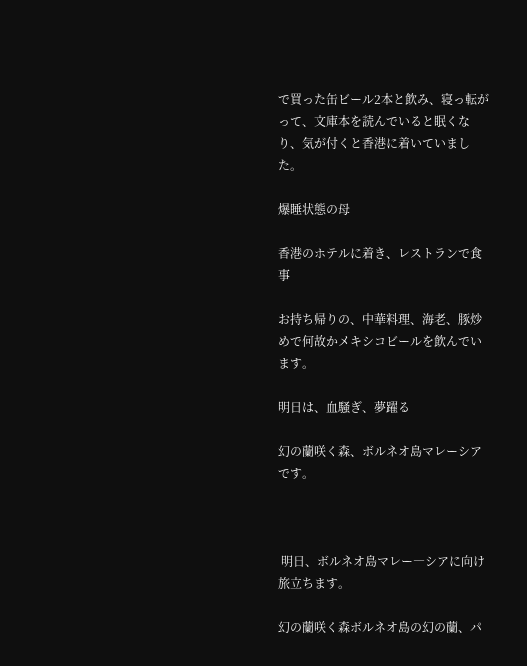で買った缶ビール2本と飲み、寝っ転がって、文庫本を読んでいると眠くなり、気が付くと香港に着いていました。

爆睡状態の母

香港のホテルに着き、レストランで食事

お持ち帰りの、中華料理、海老、豚炒めで何故かメキシコビールを飲んでいます。

明日は、血騒ぎ、夢躍る

幻の蘭咲く森、ボルネオ島マレーシアです。



 明日、ボルネオ島マレー―シアに向け旅立ちます。

幻の蘭咲く森ボルネオ島の幻の蘭、パ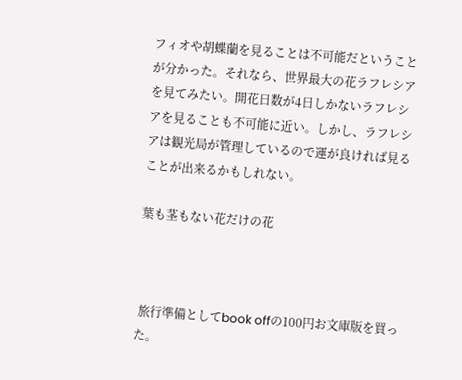フィオや胡蝶蘭を見ることは不可能だということが分かった。それなら、世界最大の花ラフレシアを見てみたい。開花日数が4日しかないラフレシアを見ることも不可能に近い。しかし、ラフレシアは観光局が管理しているので運が良ければ見ることが出来るかもしれない。

葉も茎もない花だけの花



 旅行準備としてbook offの100円お文庫版を買った。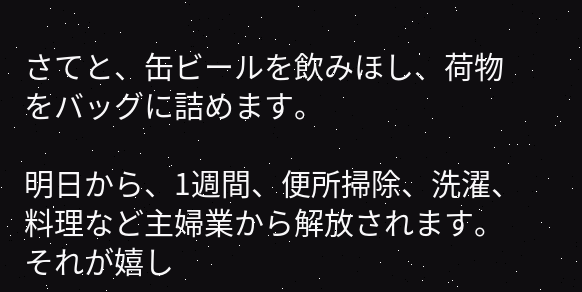さてと、缶ビールを飲みほし、荷物をバッグに詰めます。

明日から、1週間、便所掃除、洗濯、料理など主婦業から解放されます。それが嬉し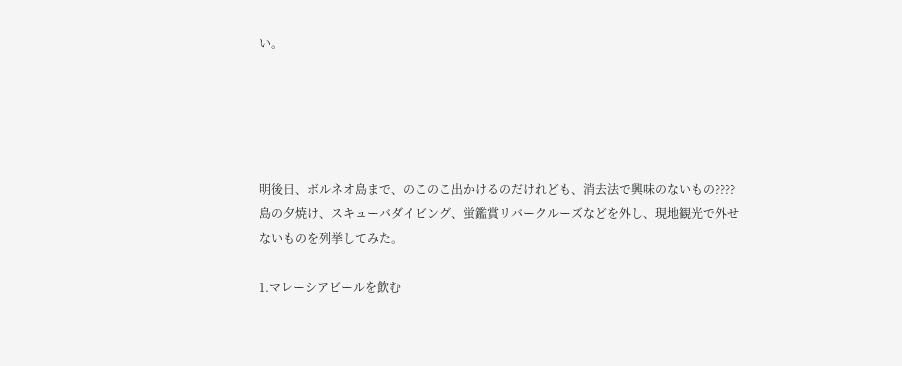い。





明後日、ボルネオ島まで、のこのこ出かけるのだけれども、消去法で興味のないもの????島の夕焼け、スキューバダイビング、蛍鑑賞リバークルーズなどを外し、現地観光で外せないものを列挙してみた。

1.マレーシアビールを飲む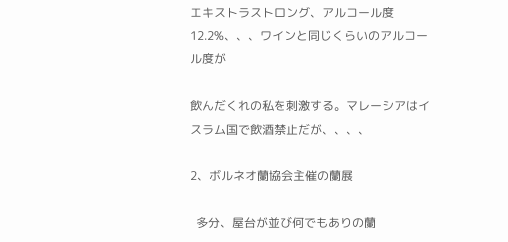エキストラストロング、アルコール度12.2%、、、ワインと同じくらいのアルコール度が

飲んだくれの私を刺激する。マレーシアはイスラム国で飲酒禁止だが、、、、

2、ボルネオ蘭協会主催の蘭展

  多分、屋台が並び何でもありの蘭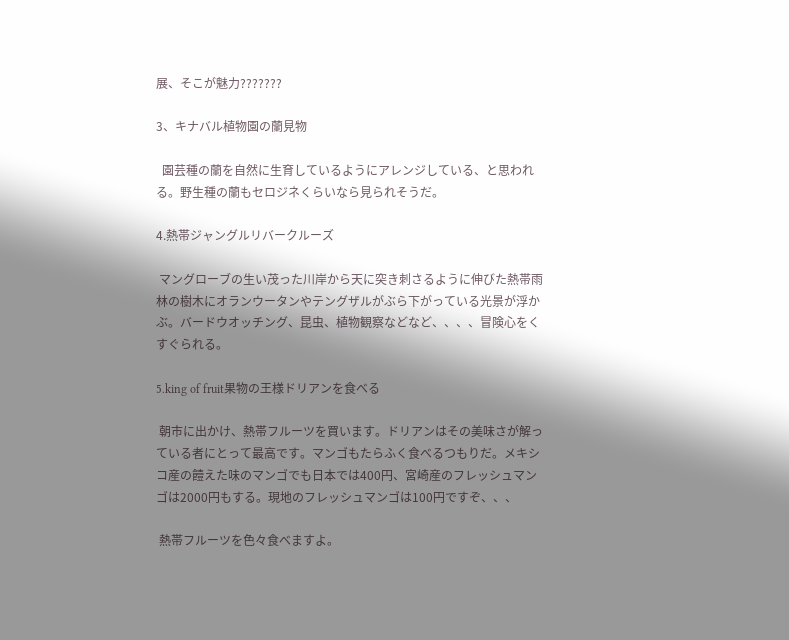展、そこが魅力???????

3、キナバル植物園の蘭見物

  園芸種の蘭を自然に生育しているようにアレンジしている、と思われる。野生種の蘭もセロジネくらいなら見られそうだ。

4.熱帯ジャングルリバークルーズ

 マングローブの生い茂った川岸から天に突き刺さるように伸びた熱帯雨林の樹木にオランウータンやテングザルがぶら下がっている光景が浮かぶ。バードウオッチング、昆虫、植物観察などなど、、、、冒険心をくすぐられる。

5.king of fruit果物の王様ドリアンを食べる

 朝市に出かけ、熱帯フルーツを買います。ドリアンはその美味さが解っている者にとって最高です。マンゴもたらふく食べるつもりだ。メキシコ産の饐えた味のマンゴでも日本では400円、宮崎産のフレッシュマンゴは2000円もする。現地のフレッシュマンゴは100円ですぞ、、、

 熱帯フルーツを色々食べますよ。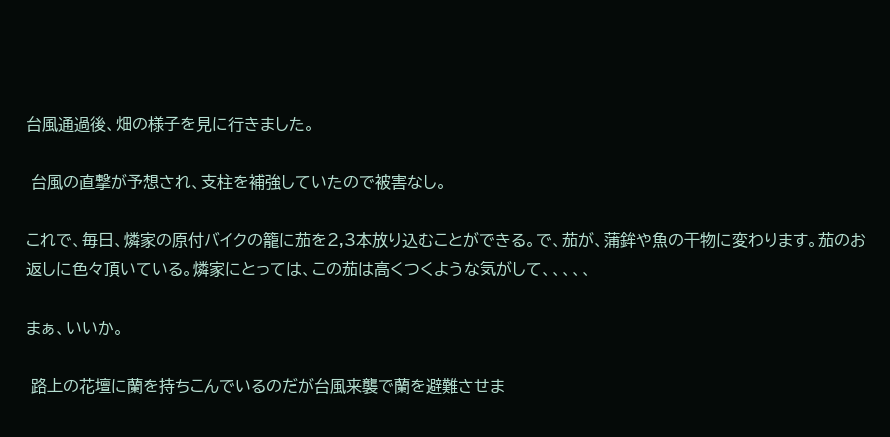台風通過後、畑の様子を見に行きました。

 台風の直撃が予想され、支柱を補強していたので被害なし。

これで、毎日、燐家の原付バイクの籠に茄を2,3本放り込むことができる。で、茄が、蒲鉾や魚の干物に変わります。茄のお返しに色々頂いている。燐家にとっては、この茄は高くつくような気がして、、、、、

まぁ、いいか。

 路上の花壇に蘭を持ちこんでいるのだが台風来襲で蘭を避難させま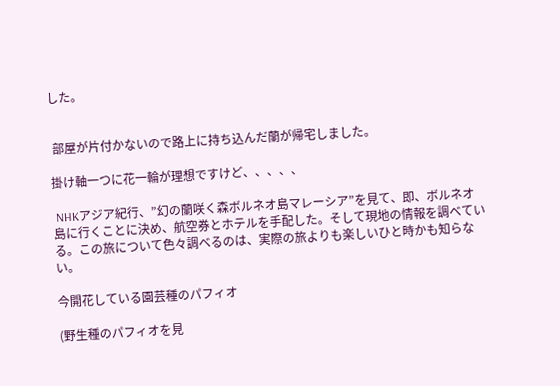した。


 部屋が片付かないので路上に持ち込んだ蘭が帰宅しました。

掛け軸一つに花一輪が理想ですけど、、、、、

 NHKアジア紀行、”幻の蘭咲く森ボルネオ島マレーシア”を見て、即、ボルネオ島に行くことに決め、航空券とホテルを手配した。そして現地の情報を調べている。この旅について色々調べるのは、実際の旅よりも楽しいひと時かも知らない。

今開花している園芸種のパフィオ

(野生種のパフィオを見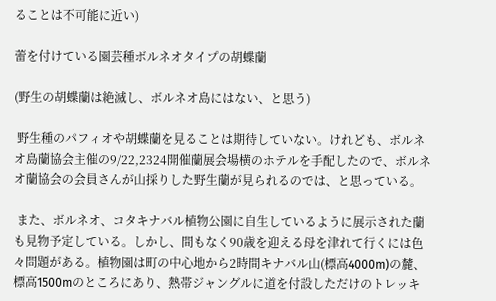ることは不可能に近い)

蕾を付けている園芸種ボルネオタイプの胡蝶蘭

(野生の胡蝶蘭は絶滅し、ボルネオ島にはない、と思う)

 野生種のパフィオや胡蝶蘭を見ることは期待していない。けれども、ボルネオ島蘭協会主催の9/22,2324開催蘭展会場横のホテルを手配したので、ボルネオ蘭協会の会員さんが山採りした野生蘭が見られるのでは、と思っている。

 また、ボルネオ、コタキナバル植物公園に自生しているように展示された蘭も見物予定している。しかし、間もなく90歳を迎える母を津れて行くには色々問題がある。植物園は町の中心地から2時間キナバル山(標高4000m)の麓、標高1500mのところにあり、熱帯ジャングルに道を付設しただけのトレッキ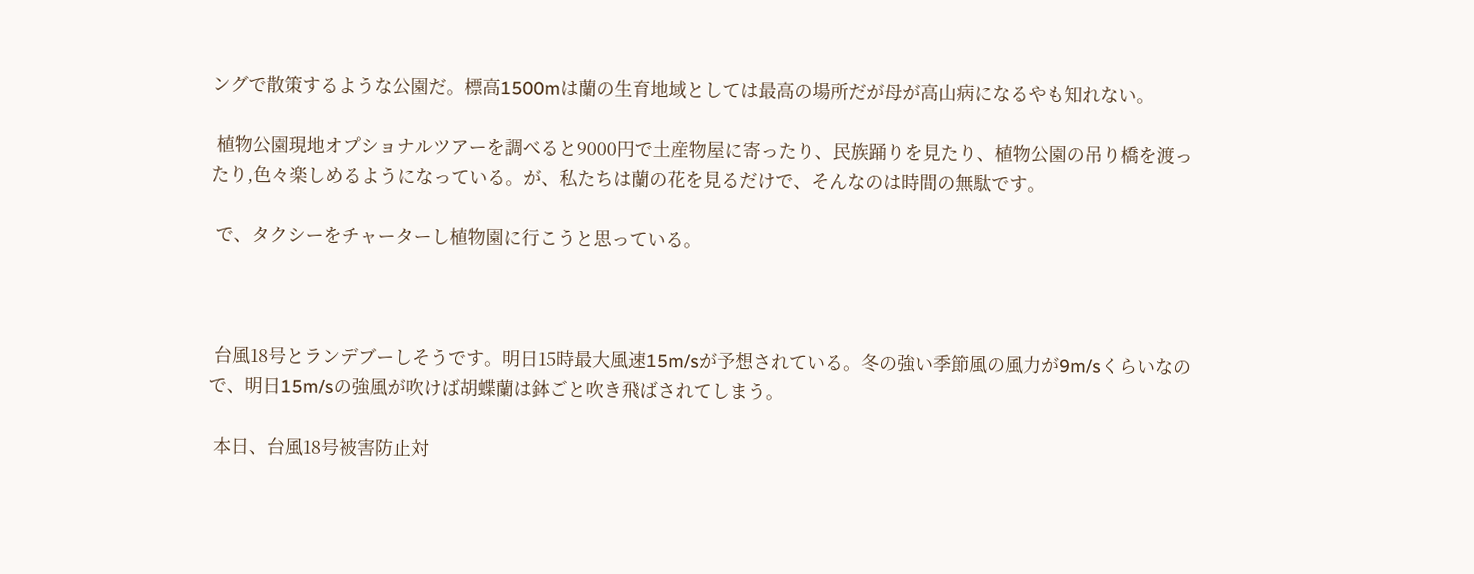ングで散策するような公園だ。標高1500mは蘭の生育地域としては最高の場所だが母が高山病になるやも知れない。

 植物公園現地オプショナルツアーを調べると9000円で土産物屋に寄ったり、民族踊りを見たり、植物公園の吊り橋を渡ったり,色々楽しめるようになっている。が、私たちは蘭の花を見るだけで、そんなのは時間の無駄です。

 で、タクシーをチャーターし植物園に行こうと思っている。



 台風18号とランデブーしそうです。明日15時最大風速15m/sが予想されている。冬の強い季節風の風力が9m/sくらいなので、明日15m/sの強風が吹けば胡蝶蘭は鉢ごと吹き飛ばされてしまう。

 本日、台風18号被害防止対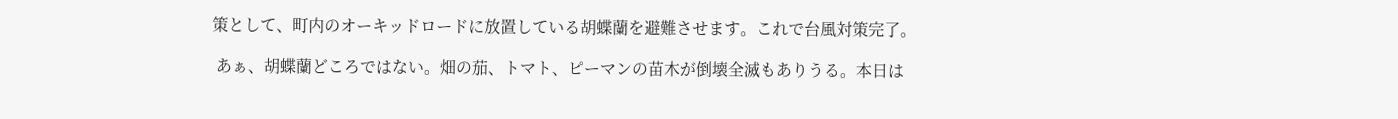策として、町内のオーキッドロードに放置している胡蝶蘭を避難させます。これで台風対策完了。

 あぁ、胡蝶蘭どころではない。畑の茄、トマト、ピーマンの苗木が倒壊全滅もありうる。本日は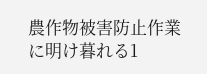農作物被害防止作業に明け暮れる1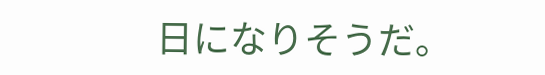日になりそうだ。